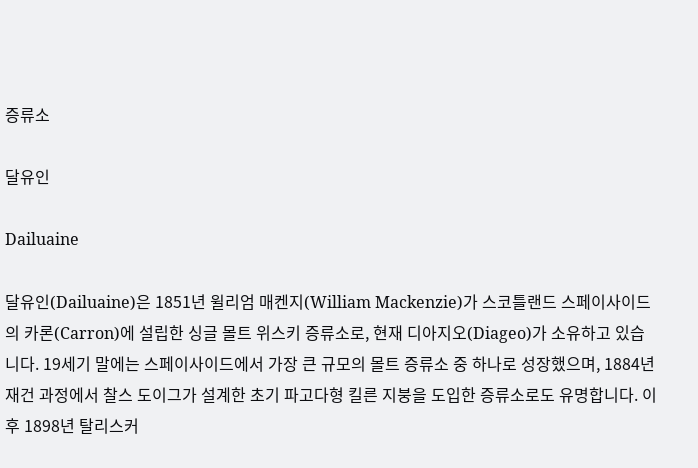증류소

달유인

Dailuaine

달유인(Dailuaine)은 1851년 윌리엄 매켄지(William Mackenzie)가 스코틀랜드 스페이사이드의 카론(Carron)에 설립한 싱글 몰트 위스키 증류소로, 현재 디아지오(Diageo)가 소유하고 있습니다. 19세기 말에는 스페이사이드에서 가장 큰 규모의 몰트 증류소 중 하나로 성장했으며, 1884년 재건 과정에서 찰스 도이그가 설계한 초기 파고다형 킬른 지붕을 도입한 증류소로도 유명합니다. 이후 1898년 탈리스커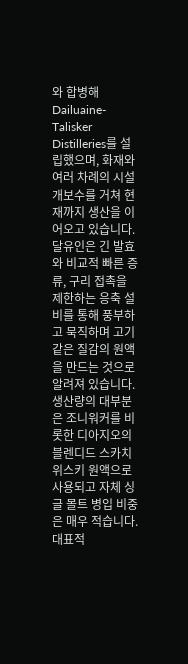와 합병해 Dailuaine-Talisker Distilleries를 설립했으며, 화재와 여러 차례의 시설 개보수를 거쳐 현재까지 생산을 이어오고 있습니다. 달유인은 긴 발효와 비교적 빠른 증류, 구리 접촉을 제한하는 응축 설비를 통해 풍부하고 묵직하며 고기 같은 질감의 원액을 만드는 것으로 알려져 있습니다. 생산량의 대부분은 조니워커를 비롯한 디아지오의 블렌디드 스카치 위스키 원액으로 사용되고 자체 싱글 몰트 병입 비중은 매우 적습니다. 대표적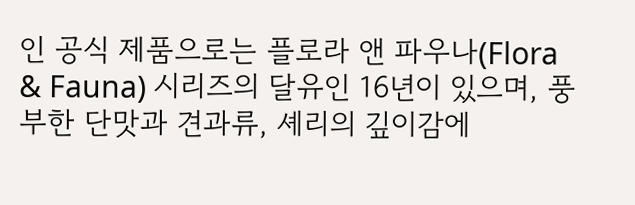인 공식 제품으로는 플로라 앤 파우나(Flora & Fauna) 시리즈의 달유인 16년이 있으며, 풍부한 단맛과 견과류, 셰리의 깊이감에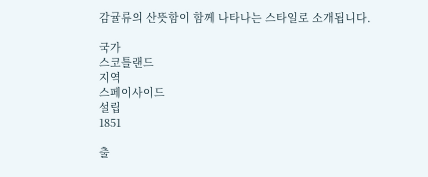감귤류의 산뜻함이 함께 나타나는 스타일로 소개됩니다.

국가
스코틀랜드
지역
스페이사이드
설립
1851

출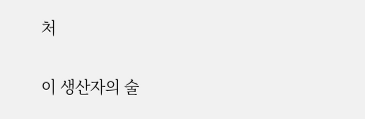처

이 생산자의 술